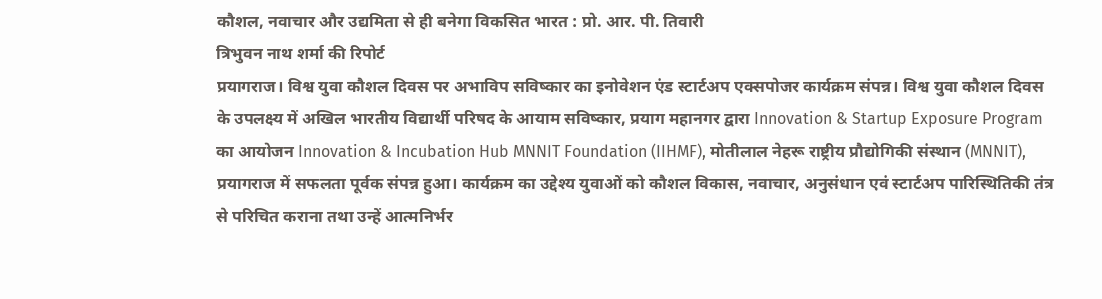कौशल, नवाचार और उद्यमिता से ही बनेगा विकसित भारत : प्रो. आर. पी. तिवारी
त्रिभुवन नाथ शर्मा की रिपोर्ट
प्रयागराज। विश्व युवा कौशल दिवस पर अभाविप सविष्कार का इनोवेशन एंड स्टार्टअप एक्सपोजर कार्यक्रम संपन्न। विश्व युवा कौशल दिवस के उपलक्ष्य में अखिल भारतीय विद्यार्थी परिषद के आयाम सविष्कार, प्रयाग महानगर द्वारा Innovation & Startup Exposure Program का आयोजन Innovation & Incubation Hub MNNIT Foundation (IIHMF), मोतीलाल नेहरू राष्ट्रीय प्रौद्योगिकी संस्थान (MNNIT), प्रयागराज में सफलता पूर्वक संपन्न हुआ। कार्यक्रम का उद्देश्य युवाओं को कौशल विकास, नवाचार, अनुसंधान एवं स्टार्टअप पारिस्थितिकी तंत्र से परिचित कराना तथा उन्हें आत्मनिर्भर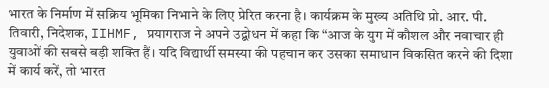भारत के निर्माण में सक्रिय भूमिका निभाने के लिए प्रेरित करना है। कार्यक्रम के मुख्य अतिथि प्रो. आर. पी. तिवारी, निदेशक, IIHMF, प्रयागराज ने अपने उद्बोधन में कहा कि “आज के युग में कौशल और नवाचार ही युवाओं की सबसे बड़ी शक्ति हैं। यदि विद्यार्थी समस्या की पहचान कर उसका समाधान विकसित करने की दिशा में कार्य करें, तो भारत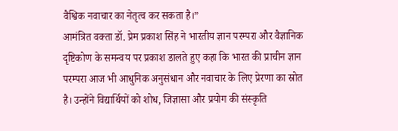वैश्विक नवाचार का नेतृत्व कर सकता है।”
आमंत्रित वक्ता डॉ. प्रेम प्रकाश सिंह ने भारतीय ज्ञान परम्परा और वैज्ञानिक दृष्टिकोण के समन्वय पर प्रकाश डालते हुए कहा कि भारत की प्राचीन ज्ञान परम्परा आज भी आधुनिक अनुसंधान और नवाचार के लिए प्रेरणा का स्रोत है। उन्होंने विद्यार्थियों को शोध, जिज्ञासा और प्रयोग की संस्कृति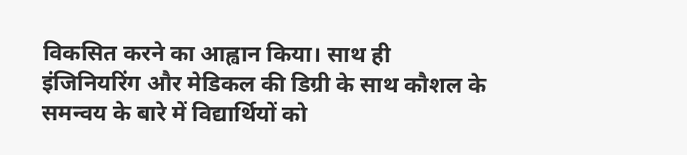विकसित करने का आह्वान किया। साथ ही इंजिनियरिंग और मेडिकल की डिग्री के साथ कौशल के समन्वय के बारे में विद्यार्थियों को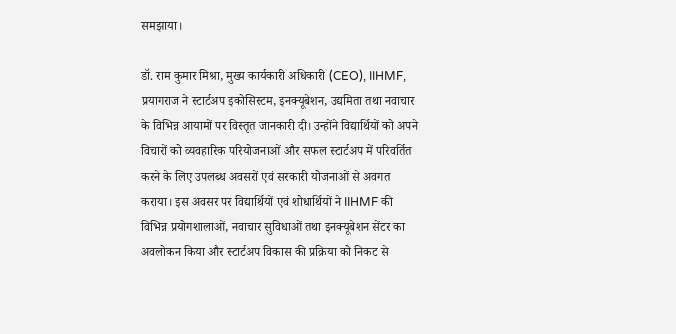समझाया।

डॉ. राम कुमार मिश्रा, मुख्य कार्यकारी अधिकारी (CEO), IIHMF, प्रयागराज ने स्टार्टअप इकोसिस्टम, इनक्यूबेशन, उद्यमिता तथा नवाचार के विभिन्न आयामों पर विस्तृत जानकारी दी। उन्होंने विद्यार्थियों को अपने विचारों को व्यवहारिक परियोजनाओं और सफल स्टार्टअप में परिवर्तित करने के लिए उपलब्ध अवसरों एवं सरकारी योजनाओं से अवगत कराया। इस अवसर पर विद्यार्थियों एवं शोधार्थियों ने IIHMF की विभिन्न प्रयोगशालाओं, नवाचार सुविधाओं तथा इनक्यूबेशन सेंटर का अवलोकन किया और स्टार्टअप विकास की प्रक्रिया को निकट से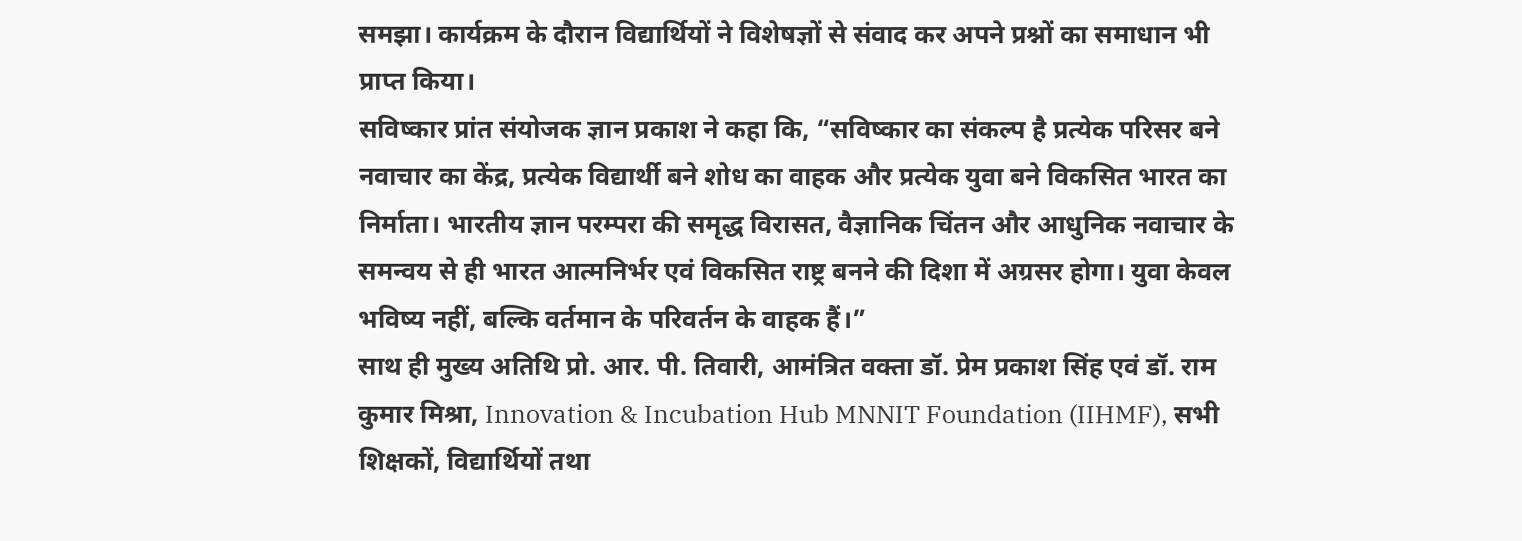समझा। कार्यक्रम के दौरान विद्यार्थियों ने विशेषज्ञों से संवाद कर अपने प्रश्नों का समाधान भी प्राप्त किया।
सविष्कार प्रांत संयोजक ज्ञान प्रकाश ने कहा कि, “सविष्कार का संकल्प है प्रत्येक परिसर बने नवाचार का केंद्र, प्रत्येक विद्यार्थी बने शोध का वाहक और प्रत्येक युवा बने विकसित भारत का निर्माता। भारतीय ज्ञान परम्परा की समृद्ध विरासत, वैज्ञानिक चिंतन और आधुनिक नवाचार के समन्वय से ही भारत आत्मनिर्भर एवं विकसित राष्ट्र बनने की दिशा में अग्रसर होगा। युवा केवल भविष्य नहीं, बल्कि वर्तमान के परिवर्तन के वाहक हैं।”
साथ ही मुख्य अतिथि प्रो. आर. पी. तिवारी, आमंत्रित वक्ता डॉ. प्रेम प्रकाश सिंह एवं डॉ. राम कुमार मिश्रा, Innovation & Incubation Hub MNNIT Foundation (IIHMF), सभी शिक्षकों, विद्यार्थियों तथा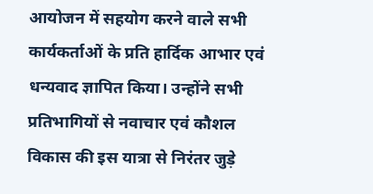आयोजन में सहयोग करने वाले सभी कार्यकर्ताओं के प्रति हार्दिक आभार एवं धन्यवाद ज्ञापित किया। उन्होंने सभी प्रतिभागियों से नवाचार एवं कौशल विकास की इस यात्रा से निरंतर जुड़े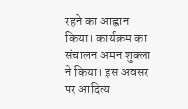रहने का आह्वान किया। कार्यक्रम का संचालन अमन शुक्ला ने किया। इस अवसर पर आदित्य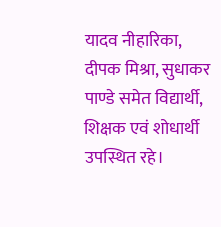यादव नीहारिका, दीपक मिश्रा, सुधाकर पाण्डे समेत विद्यार्थी, शिक्षक एवं शोधार्थी उपस्थित रहे।